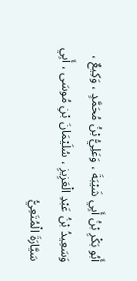أَبُو بَكْرِ بْنُ أَبِي شَيْبَةَ ، وَعَلِيُّ بْنُ مُحَمَّدٍ ، وَكِيعٌ ، وَسَعِيدُ بْنُ عَبْدِ الْعَزِيزِ ، سُلَيْمَانَ بْنِ مُوسَى ، أَبِي سَيَّارَةَ الْمُتَعِيُّ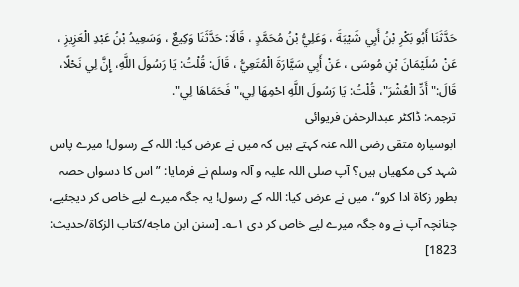حَدَّثَنَا أَبُو بَكْرِ بْنُ أَبِي شَيْبَةَ ، وَعَلِيُّ بْنُ مُحَمَّدٍ ، قَالَا: حَدَّثَنَا وَكِيعٌ ، وَسَعِيدُ بْنُ عَبْدِ الْعَزِيزِ ، عَنْ سُلَيْمَانَ بْنِ مُوسَى ، عَنْ أَبِي سَيَّارَةَ الْمُتَعِيُّ ، قَالَ: قُلْتُ: يَا رَسُولَ اللَّهِ، إِنَّ لِي نَحْلًا، قَالَ:" أَدِّ الْعُشْرَ"، قُلْتُ: يَا رَسُولَ اللَّهِ احْمِهَا لِي،" فَحَمَاهَا لِي".
ترجمہ: ڈاکٹر عبدالرحمٰن فریوائی
ابوسیارہ متقی رضی اللہ عنہ کہتے ہیں کہ میں نے عرض کیا: اللہ کے رسول! میرے پاس شہد کی مکھیاں ہیں؟ آپ صلی اللہ علیہ و آلہ وسلم نے فرمایا: ”اس کا دسواں حصہ بطور زکاۃ ادا کرو“، میں نے عرض کیا: اللہ کے رسول! یہ جگہ میرے لیے خاص کر دیجئیے، چنانچہ آپ نے وہ جگہ میرے لیے خاص کر دی ۱؎۔ [سنن ابن ماجه/كتاب الزكاة/حدیث: 1823]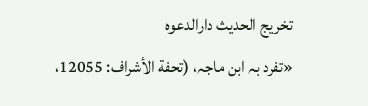تخریج الحدیث دارالدعوہ
«تفرد بہ ابن ماجہ، (تحفة الأشراف: 12055،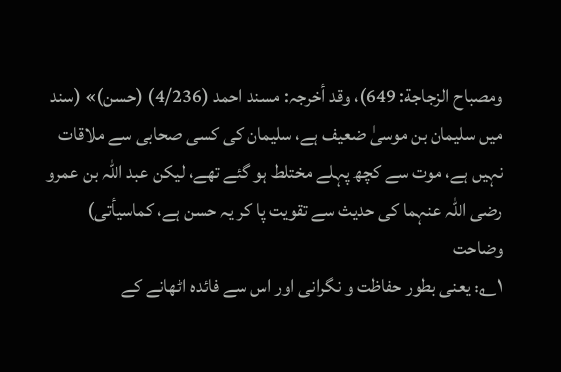ومصباح الزجاجة: 649)، وقد أخرجہ: مسند احمد (4/236) (حسن)» (سند میں سلیمان بن موسیٰ ضعیف ہے، سلیمان کی کسی صحابی سے ملاقات نہیں ہے، موت سے کچھ پہلے مختلط ہو گئے تھے، لیکن عبد اللہ بن عمرو رضی اللہ عنہما کی حدیث سے تقویت پا کر یہ حسن ہے، کماسیأتی)
وضاحت
۱؎: یعنی بطور حفاظت و نگرانی اور اس سے فائدہ اٹھانے کے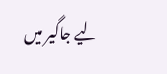لیے جاگیر میں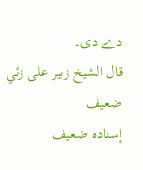دے دی۔
قال الشيخ زبير على زئي
ضعيف
إسناده ضعيف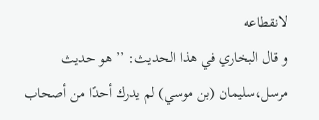لانقطاعه
و قال البخاري في ھذا الحديث: ’’ ھو حديث مرسل،سليمان (بن موسي) لم يدرك أحدًا من أصحاب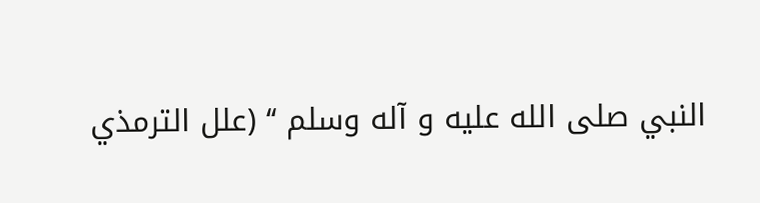النبي صلى الله عليه و آله وسلم ‘‘ (علل الترمذي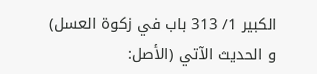الكبير 1/ 313 باب في زكوة العسل)
و الحديث الآتي (الأصل: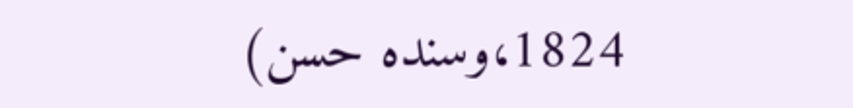1824،وسنده حسن)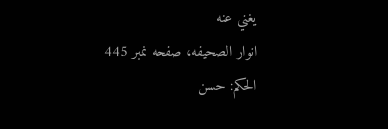يغني عنه
انوار الصحيفه، صفحه نمبر 445
الحكم: حسن